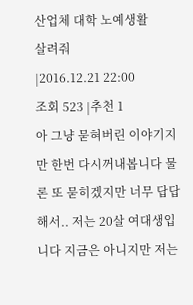산업체 대학 노예생활
살려줘
|2016.12.21 22:00
조회 523 |추천 1
아 그냥 묻혀버린 이야기지만 한번 다시꺼내봅니다 물론 또 묻히겠지만 너무 답답해서.. 저는 20살 여대생입니다 지금은 아니지만 저는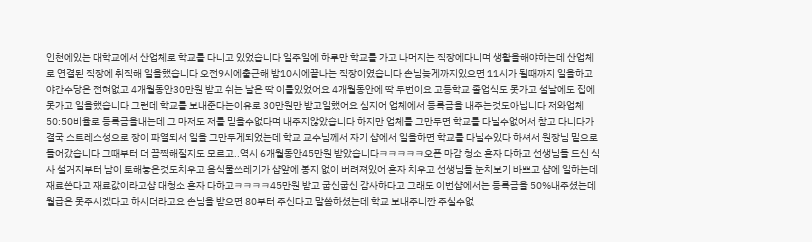인천에있는 대학교에서 산업체로 학교를 다니고 있었습니다 일주일에 하루만 학교를 가고 나머지는 직장에다니며 생활을해야하는데 산업체로 연결된 직장에 취직해 일을했습니다 오전9시에출근해 밤10시에끝나는 직장이였습니다 손님늦게까지있으면 11시가 될때까지 일을하고 야간수당은 전혀없고 4개월동안30만원 받고 쉬는 날은 딱 이틀있었어요 4개월동안에 딱 두번이요 고등학교 졸업식도 못가고 설날에도 집에 못가고 일을했습니다 그런데 학교를 보내준다는이유로 30만원만 받고일했어요 심지어 업체에서 등록금을 내주는것도아닙니다 저와업체 50:50비율로 등록금을내는데 그 마저도 저를 믿을수없다며 내주지않았습니다 하지만 업체를 그만두면 학교를 다닐수없어서 참고 다니다가 결국 스트레스성으로 장이 파열되서 일을 그만두게되었는데 학교 교수님께서 자기 샵에서 일을하면 학교를 다닐수있다 하셔서 원장님 밑으로 들어갔습니다 그때부터 더 끔찍해질지도 모르고..역시 6개월동안45만원 받았습니다ㅋㅋㅋㅋㅋ오픈 마감 청소 혼자 다하고 선생님들 드신 식사 설거지부터 남이 토해놓은것도치우고 음식물쓰레기가 샵앞에 봉지 없이 버려져있어 혼자 치우고 선생님들 눈치보기 바쁘고 샵에 일하는데 재료쓴다고 재료값이라고샵 대청소 혼자 다하고ㅋㅋㅋㅋ45만원 받고 굽신굽신 감사하다고 그래도 이번샵에서는 등록금을 50%내주셨는데 월급은 못주시겠다고 하시더라고요 손님을 받으면 80부터 주신다고 말씀하셨는데 학교 보내주니깐 주실수없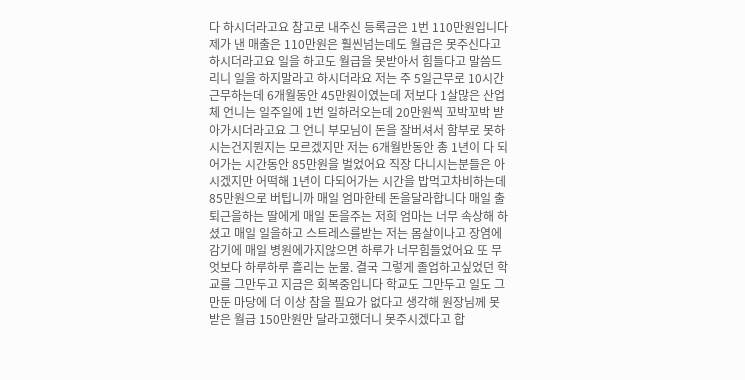다 하시더라고요 참고로 내주신 등록금은 1번 110만원입니다 제가 낸 매출은 110만원은 훨씬넘는데도 월급은 못주신다고 하시더라고요 일을 하고도 월급을 못받아서 힘들다고 말씀드리니 일을 하지말라고 하시더라요 저는 주 5일근무로 10시간 근무하는데 6개월동안 45만원이였는데 저보다 1살많은 산업체 언니는 일주일에 1번 일하러오는데 20만원씩 꼬박꼬박 받아가시더라고요 그 언니 부모님이 돈을 잘버셔서 함부로 못하시는건지뭔지는 모르겠지만 저는 6개월반동안 총 1년이 다 되어가는 시간동안 85만원을 벌었어요 직장 다니시는분들은 아시겠지만 어떡해 1년이 다되어가는 시간을 밥먹고차비하는데 85만원으로 버팁니까 매일 엄마한테 돈을달라합니다 매일 출퇴근을하는 딸에게 매일 돈을주는 저희 엄마는 너무 속상해 하셨고 매일 일을하고 스트레스를받는 저는 몸살이나고 장염에 감기에 매일 병원에가지않으면 하루가 너무힘들었어요 또 무엇보다 하루하루 흘리는 눈물. 결국 그렇게 졸업하고싶었던 학교를 그만두고 지금은 회복중입니다 학교도 그만두고 일도 그만둔 마당에 더 이상 참을 필요가 없다고 생각해 원장님께 못받은 월급 150만원만 달라고했더니 못주시겠다고 합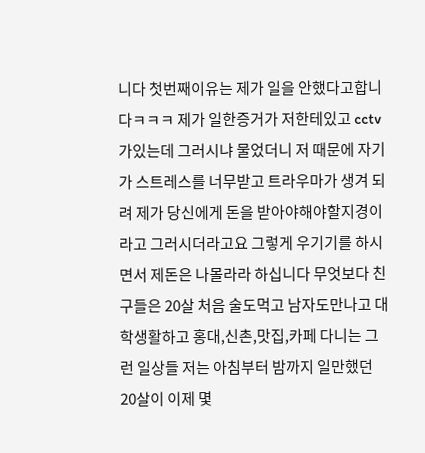니다 첫번째이유는 제가 일을 안했다고합니다ㅋㅋㅋ 제가 일한증거가 저한테있고 cctv가있는데 그러시냐 물었더니 저 때문에 자기가 스트레스를 너무받고 트라우마가 생겨 되려 제가 당신에게 돈을 받아야해야할지경이라고 그러시더라고요 그렇게 우기기를 하시면서 제돈은 나몰라라 하십니다 무엇보다 친구들은 20살 처음 술도먹고 남자도만나고 대학생활하고 홍대,신촌,맛집,카페 다니는 그런 일상들 저는 아침부터 밤까지 일만했던 20살이 이제 몇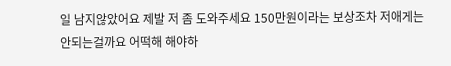일 남지않았어요 제발 저 좀 도와주세요 150만원이라는 보상조차 저애게는 안되는걸까요 어떡해 해야하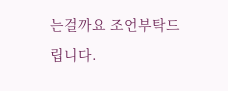는걸까요 조언부탁드립니다.